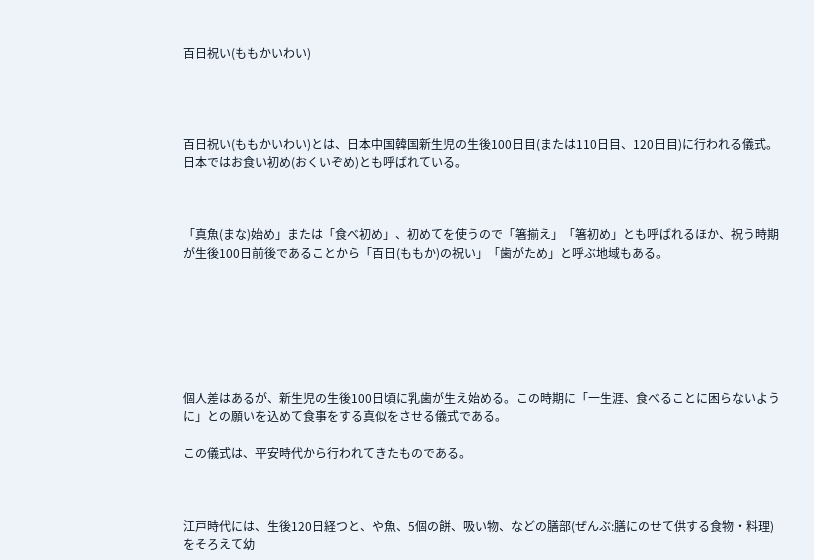百日祝い(ももかいわい)




百日祝い(ももかいわい)とは、日本中国韓国新生児の生後100日目(または110日目、120日目)に行われる儀式。日本ではお食い初め(おくいぞめ)とも呼ばれている。



「真魚(まな)始め」または「食べ初め」、初めてを使うので「箸揃え」「箸初め」とも呼ばれるほか、祝う時期が生後100日前後であることから「百日(ももか)の祝い」「歯がため」と呼ぶ地域もある。







個人差はあるが、新生児の生後100日頃に乳歯が生え始める。この時期に「一生涯、食べることに困らないように」との願いを込めて食事をする真似をさせる儀式である。

この儀式は、平安時代から行われてきたものである。



江戸時代には、生後120日経つと、や魚、5個の餅、吸い物、などの膳部(ぜんぶ:膳にのせて供する食物・料理)をそろえて幼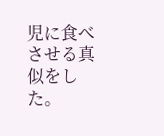児に食べさせる真似をした。